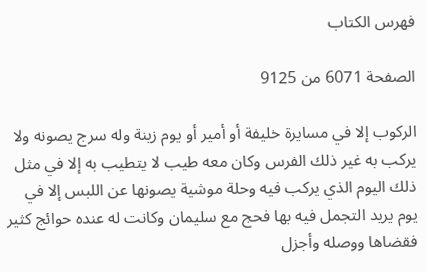فهرس الكتاب

الصفحة 6071 من 9125

الركوب إلا في مسايرة خليفة أو أمير أو يوم زينة وله سرج يصونه ولا يركب به غير ذلك الفرس وكان معه طيب لا يتطيب به إلا في مثل ذلك اليوم الذي يركب فيه وحلة موشية يصونها عن اللبس إلا في يوم يريد التجمل فيه بها فحج مع سليمان وكانت له عنده حوائج كثير فقضاها ووصله وأجزل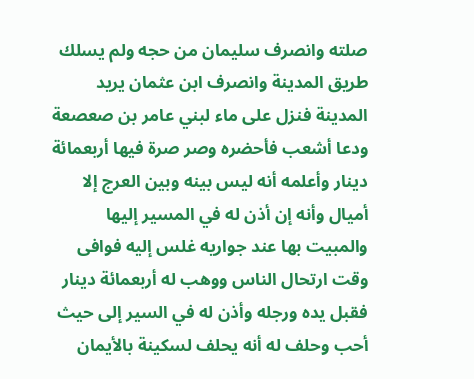صلته وانصرف سليمان من حجه ولم يسلك طريق المدينة وانصرف ابن عثمان يريد المدينة فنزل على ماء لبني عامر بن صعصعة ودعا أشعب فأحضره وصر صرة فيها أربعمائة دينار وأعلمه أنه ليس بينه وبين العرج إلا أميال وأنه إن أذن له في المسير إليها والمبيت بها عند جواريه غلس إليه فوافى وقت ارتحال الناس ووهب له أربعمائة دينار فقبل يده ورجله وأذن له في السير إلى حيث أحب وحلف له أنه يحلف لسكينة بالأيمان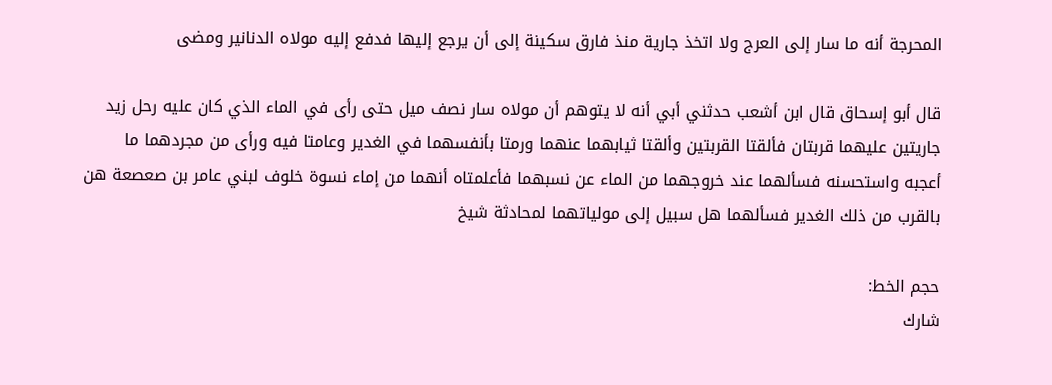المحرجة أنه ما سار إلى العرج ولا اتخذ جارية منذ فارق سكينة إلى أن يرجع إليها فدفع إليه مولاه الدنانير ومضى

قال أبو إسحاق قال ابن أشعب حدثني أبي أنه لا يتوهم أن مولاه سار نصف ميل حتى رأى في الماء الذي كان عليه رحل زيد جاريتين عليهما قربتان فألقتا القربتين وألقتا ثيابهما عنهما ورمتا بأنفسهما في الغدير وعامتا فيه ورأى من مجردهما ما أعجبه واستحسنه فسألهما عند خروجهما من الماء عن نسبهما فأعلمتاه أنهما من إماء نسوة خلوف لبني عامر بن صعصعة هن بالقرب من ذلك الغدير فسألهما هل سبيل إلى مولياتهما لمحادثة شيخ

حجم الخط:
شارك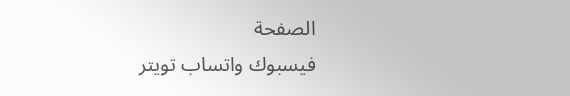الصفحة
فيسبوك واتساب تويتر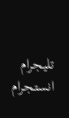تليجرام انستجرام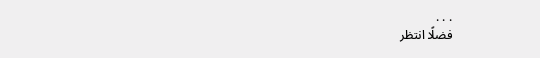. . .
فضلًا انتظر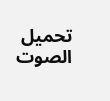تحميل الصوت